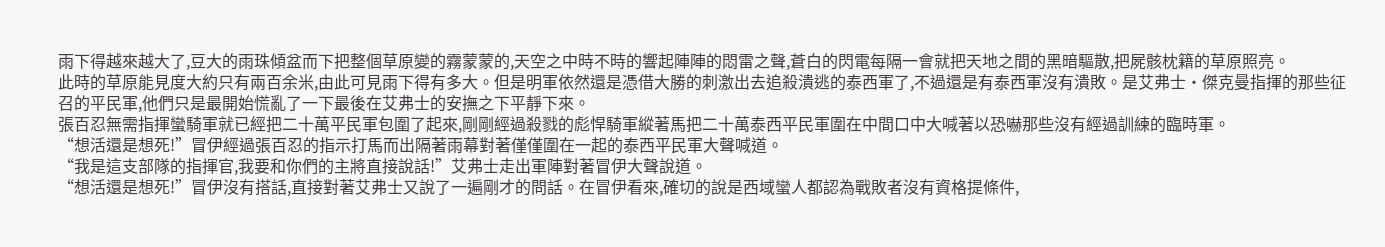雨下得越來越大了,豆大的雨珠傾盆而下把整個草原變的霧蒙蒙的,天空之中時不時的響起陣陣的悶雷之聲,蒼白的閃電每隔一會就把天地之間的黑暗驅散,把屍骸枕籍的草原照亮。
此時的草原能見度大約只有兩百余米,由此可見雨下得有多大。但是明軍依然還是憑借大勝的刺激出去追殺潰逃的泰西軍了,不過還是有泰西軍沒有潰敗。是艾弗士·傑克曼指揮的那些征召的平民軍,他們只是最開始慌亂了一下最後在艾弗士的安撫之下平靜下來。
張百忍無需指揮蠻騎軍就已經把二十萬平民軍包圍了起來,剛剛經過殺戮的彪悍騎軍縱著馬把二十萬泰西平民軍圍在中間口中大喊著以恐嚇那些沒有經過訓練的臨時軍。
“想活還是想死!”冒伊經過張百忍的指示打馬而出隔著雨幕對著僅僅圍在一起的泰西平民軍大聲喊道。
“我是這支部隊的指揮官,我要和你們的主將直接說話!”艾弗士走出軍陣對著冒伊大聲說道。
“想活還是想死!”冒伊沒有搭話,直接對著艾弗士又說了一遍剛才的問話。在冒伊看來,確切的說是西域蠻人都認為戰敗者沒有資格提條件,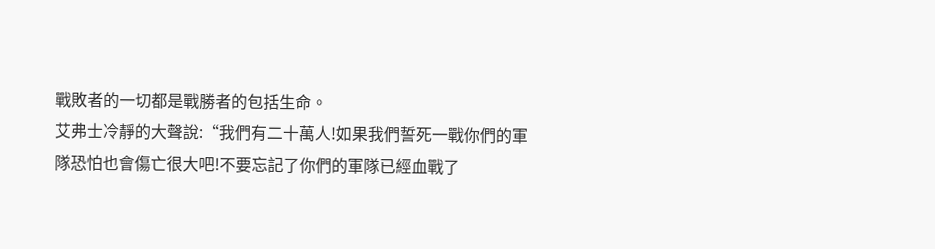戰敗者的一切都是戰勝者的包括生命。
艾弗士冷靜的大聲說:“我們有二十萬人!如果我們誓死一戰你們的軍隊恐怕也會傷亡很大吧!不要忘記了你們的軍隊已經血戰了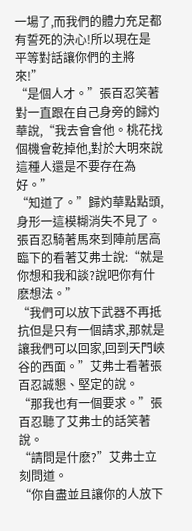一場了,而我們的體力充足都有誓死的決心!所以現在是平等對話讓你們的主將來!”
“是個人才。”張百忍笑著對一直跟在自己身旁的歸灼華說,“我去會會他。桃花找個機會乾掉他,對於大明來說這種人還是不要存在為好。”
“知道了。”歸灼華點點頭,身形一這模糊消失不見了。
張百忍騎著馬來到陣前居高臨下的看著艾弗士說:“就是你想和我和談?說吧你有什麽想法。”
“我們可以放下武器不再抵抗但是只有一個請求,那就是讓我們可以回家,回到天門峽谷的西面。”艾弗士看著張百忍誠懇、堅定的說。
“那我也有一個要求。”張百忍聽了艾弗士的話笑著說。
“請問是什麽?”艾弗士立刻問道。
“你自盡並且讓你的人放下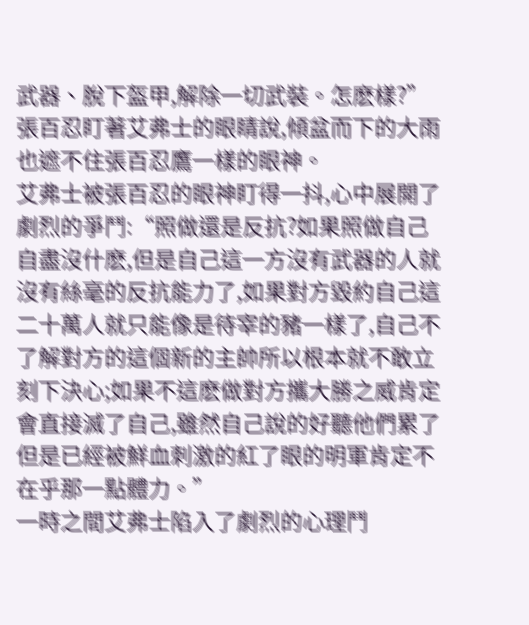武器、脫下盔甲,解除一切武裝。怎麽樣?”張百忍盯著艾弗士的眼睛說,傾盆而下的大雨也遮不住張百忍鷹一樣的眼神。
艾弗士被張百忍的眼神盯得一抖,心中展開了劇烈的爭鬥:“照做還是反抗?如果照做自己自盡沒什麽,但是自己這一方沒有武器的人就沒有絲毫的反抗能力了,如果對方毀約自己這二十萬人就只能像是待宰的豬一樣了,自己不了解對方的這個新的主帥所以根本就不敢立刻下決心;如果不這麽做對方攜大勝之威肯定會直接滅了自己,雖然自己說的好聽他們累了但是已經被鮮血刺激的紅了眼的明軍肯定不在乎那一點體力。”
一時之間艾弗士陷入了劇烈的心理鬥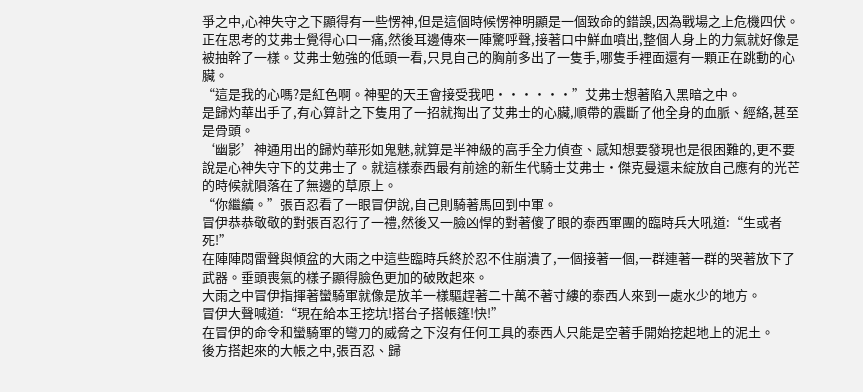爭之中,心神失守之下顯得有一些愣神,但是這個時候愣神明顯是一個致命的錯誤,因為戰場之上危機四伏。正在思考的艾弗士覺得心口一痛,然後耳邊傳來一陣驚呼聲,接著口中鮮血噴出,整個人身上的力氣就好像是被抽幹了一樣。艾弗士勉強的低頭一看,只見自己的胸前多出了一隻手,哪隻手裡面還有一顆正在跳動的心臟。
“這是我的心嗎?是紅色啊。神聖的天王會接受我吧······”艾弗士想著陷入黑暗之中。
是歸灼華出手了,有心算計之下隻用了一招就掏出了艾弗士的心臟,順帶的震斷了他全身的血脈、經絡,甚至是骨頭。
‘幽影’神通用出的歸灼華形如鬼魅,就算是半神級的高手全力偵查、感知想要發現也是很困難的,更不要說是心神失守下的艾弗士了。就這樣泰西最有前途的新生代騎士艾弗士·傑克曼還未綻放自己應有的光芒的時候就隕落在了無邊的草原上。
“你繼續。”張百忍看了一眼冒伊說,自己則騎著馬回到中軍。
冒伊恭恭敬敬的對張百忍行了一禮,然後又一臉凶悍的對著傻了眼的泰西軍團的臨時兵大吼道:“生或者死!”
在陣陣悶雷聲與傾盆的大雨之中這些臨時兵終於忍不住崩潰了,一個接著一個,一群連著一群的哭著放下了武器。垂頭喪氣的樣子顯得臉色更加的破敗起來。
大雨之中冒伊指揮著蠻騎軍就像是放羊一樣驅趕著二十萬不著寸縷的泰西人來到一處水少的地方。
冒伊大聲喊道:“現在給本王挖坑!搭台子搭帳篷!快!”
在冒伊的命令和蠻騎軍的彎刀的威脅之下沒有任何工具的泰西人只能是空著手開始挖起地上的泥土。
後方搭起來的大帳之中,張百忍、歸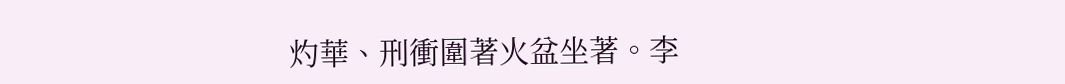灼華、刑衝圍著火盆坐著。李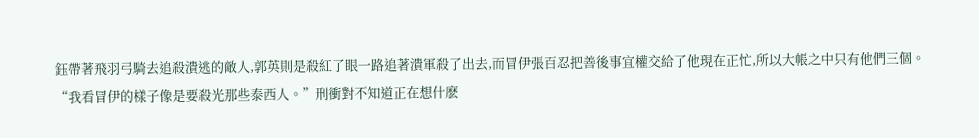鈺帶著飛羽弓騎去追殺潰逃的敵人,郭英則是殺紅了眼一路追著潰軍殺了出去,而冒伊張百忍把善後事宜權交給了他現在正忙,所以大帳之中只有他們三個。
“我看冒伊的樣子像是要殺光那些泰西人。”刑衝對不知道正在想什麽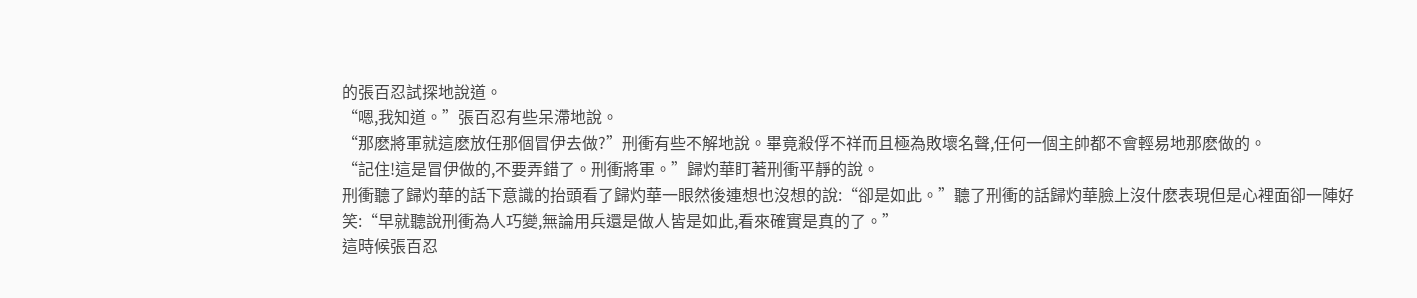的張百忍試探地說道。
“嗯,我知道。”張百忍有些呆滯地說。
“那麽將軍就這麽放任那個冒伊去做?”刑衝有些不解地說。畢竟殺俘不祥而且極為敗壞名聲,任何一個主帥都不會輕易地那麽做的。
“記住!這是冒伊做的,不要弄錯了。刑衝將軍。”歸灼華盯著刑衝平靜的說。
刑衝聽了歸灼華的話下意識的抬頭看了歸灼華一眼然後連想也沒想的說:“卻是如此。”聽了刑衝的話歸灼華臉上沒什麽表現但是心裡面卻一陣好笑:“早就聽說刑衝為人巧變,無論用兵還是做人皆是如此,看來確實是真的了。”
這時候張百忍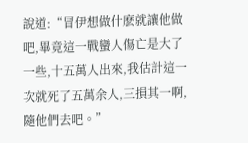說道:“冒伊想做什麽就讓他做吧,畢竟這一戰蠻人傷亡是大了一些,十五萬人出來,我估計這一次就死了五萬余人,三損其一啊,隨他們去吧。”